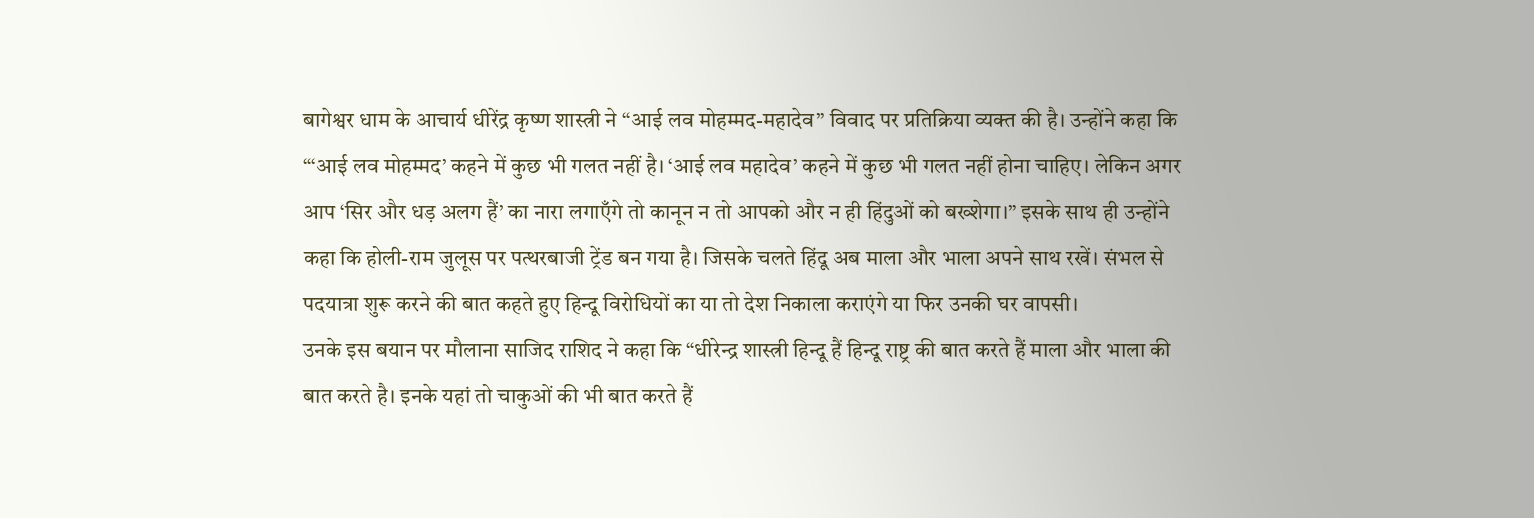बागेश्वर धाम के आचार्य धीरेंद्र कृष्ण शास्त्री ने “आई लव मोहम्मद-महादेव” विवाद पर प्रतिक्रिया व्यक्त की है। उन्होंने कहा कि “‘आई लव मोहम्मद’ कहने में कुछ भी गलत नहीं है। ‘आई लव महादेव’ कहने में कुछ भी गलत नहीं होना चाहिए। लेकिन अगर आप ‘सिर और धड़ अलग हैं’ का नारा लगाएँगे तो कानून न तो आपको और न ही हिंदुओं को बख्शेगा।” इसके साथ ही उन्होंने कहा कि होली-राम जुलूस पर पत्थरबाजी ट्रेंड बन गया है। जिसके चलते हिंदू अब माला और भाला अपने साथ रखें। संभल से पदयात्रा शुरू करने की बात कहते हुए हिन्दू विरोधियों का या तो देश निकाला कराएंगे या फिर उनकी घर वापसी।
उनके इस बयान पर मौलाना साजिद राशिद ने कहा कि “धीरेन्द्र शास्त्री हिन्दू हैं हिन्दू राष्ट्र की बात करते हैं माला और भाला की बात करते है। इनके यहां तो चाकुओं की भी बात करते हैं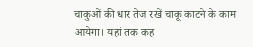चाकुओं की धार तेज रखें चाकू काटने के काम आयेगा। यहां तक कह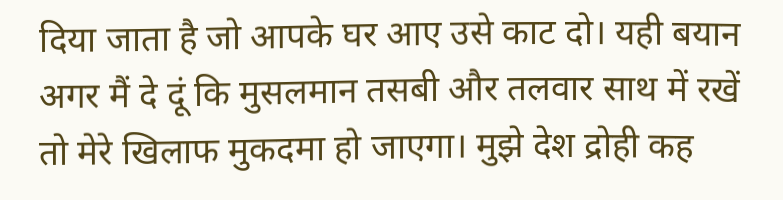दिया जाता है जो आपके घर आए उसे काट दो। यही बयान अगर मैं दे दूं कि मुसलमान तसबी और तलवार साथ में रखें तो मेरे खिलाफ मुकदमा हो जाएगा। मुझे देश द्रोही कह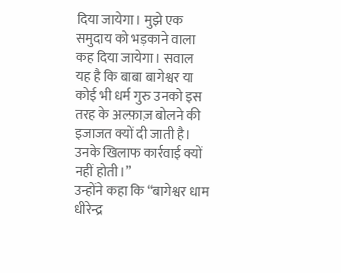दिया जायेगा। मुझे एक समुदाय को भड़काने वाला कह दिया जायेगा। सवाल यह है कि बाबा बागेश्वर या कोई भी धर्म गुरु उनको इस तरह के अल्फ़ाज़ बोलने की इजाजत क्यों दी जाती है। उनके खिलाफ कार्रवाई क्यों नहीं होती।”
उन्होंने कहा कि “बागेश्वर धाम धीरेन्द्र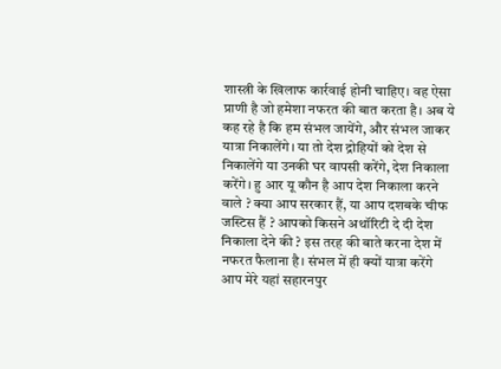शास्त्री के खिलाफ कार्रवाई होनी चाहिए। वह ऐसा प्राणी है जो हमेशा नफरत की बात करता है। अब ये कह रहे है कि हम संभल जायेंगे, और संभल जाकर यात्रा निकालेंगे। या तो देश द्रोहियों को देश से निकालेंगे या उनकी घर वापसी करेंगे, देश निकाला करेंगे। हु आर यू कौन है आप देश निकाला करने वाले ? क्या आप सरकार हैं, या आप दशबके चीफ जस्टिस हैं ? आपको किसने अथॉरिटी दे दी देश निकाला देने की ? इस तरह की बाते करना देश में नफरत फैलाना है। संभल में ही क्यों यात्रा करेंगे आप मेरे यहां सहारनपुर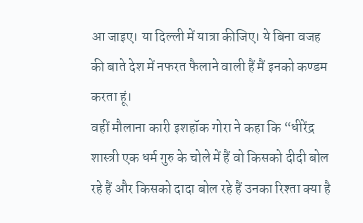आ जाइए। या दिल्ली में यात्रा कीजिए। ये बिना वजह की बाते देश में नफरत फैलाने वाली हैं मैं इनको कण्डम करता हूं।
वहीं मौलाना कारी इशहॉक गोरा ने कहा कि “धीरेंद्र शास्त्री एक धर्म गुरु के चोले में हैं वो किसको दीदी बोल रहे हैं और किसको दादा बोल रहे हैं उनका रिश्ता क्या है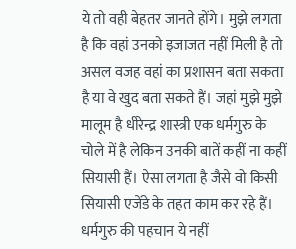ये तो वही बेहतर जानते होंगे। मुझे लगता है कि वहां उनको इजाजत नहीं मिली है तो असल वजह वहां का प्रशासन बता सकता है या वे खुद बता सकते हैं। जहां मुझे मुझे मालूम है धीरेन्द्र शास्त्री एक धर्मगुरु के चोले में है लेकिन उनकी बातें कहीं ना कहीं सियासी हैं। ऐसा लगता है जैसे वो किसी सियासी एजेंडे के तहत काम कर रहे हैं। धर्मगुरु की पहचान ये नहीं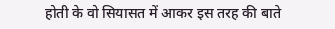होती के वो सियासत में आकर इस तरह की बाते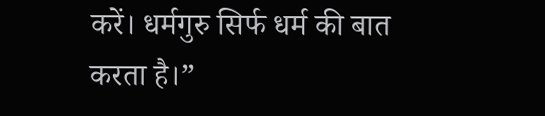करें। धर्मगुरु सिर्फ धर्म की बात करता है।”